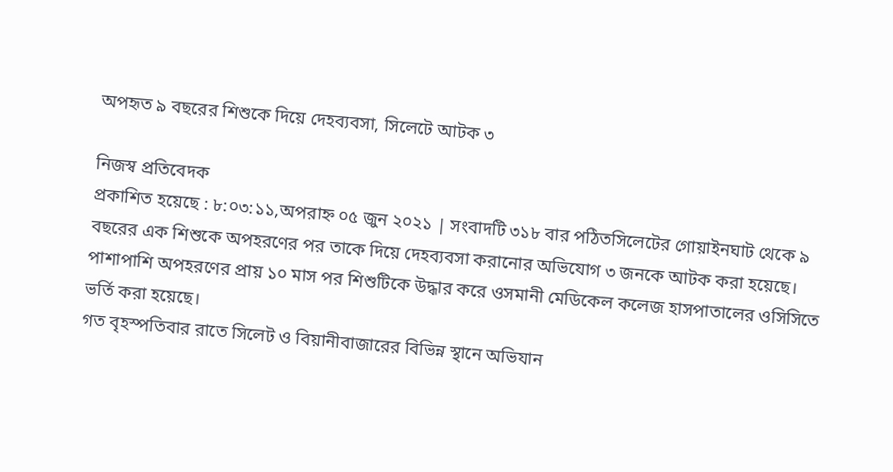অপহৃত ৯ বছরের শিশুকে দিয়ে দেহব্যবসা, সিলেটে আটক ৩

নিজস্ব প্রতিবেদক
প্রকাশিত হয়েছে : ৮:০৩:১১,অপরাহ্ন ০৫ জুন ২০২১ | সংবাদটি ৩১৮ বার পঠিতসিলেটের গোয়াইনঘাট থেকে ৯ বছরের এক শিশুকে অপহরণের পর তাকে দিয়ে দেহব্যবসা করানোর অভিযোগ ৩ জনকে আটক করা হয়েছে। পাশাপাশি অপহরণের প্রায় ১০ মাস পর শিশুটিকে উদ্ধার করে ওসমানী মেডিকেল কলেজ হাসপাতালের ওসিসিতে ভর্তি করা হয়েছে।
গত বৃহস্পতিবার রাতে সিলেট ও বিয়ানীবাজারের বিভিন্ন স্থানে অভিযান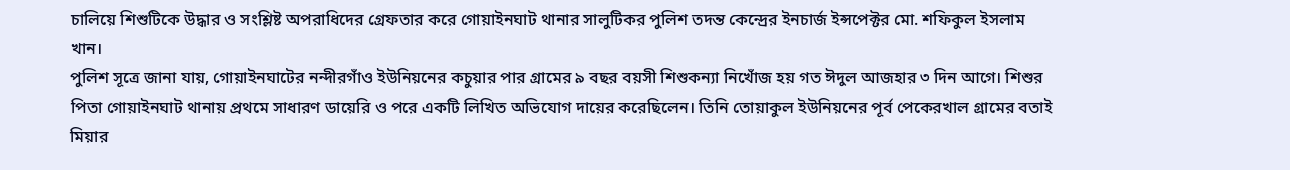চালিয়ে শিশুটিকে উদ্ধার ও সংশ্লিষ্ট অপরাধিদের গ্রেফতার করে গোয়াইনঘাট থানার সালুটিকর পুলিশ তদন্ত কেন্দ্রের ইনচার্জ ইন্সপেক্টর মো. শফিকুল ইসলাম খান।
পুলিশ সূত্রে জানা যায়, গোয়াইনঘাটের নন্দীরগাঁও ইউনিয়নের কচুয়ার পার গ্রামের ৯ বছর বয়সী শিশুকন্যা নিখোঁজ হয় গত ঈদুল আজহার ৩ দিন আগে। শিশুর পিতা গোয়াইনঘাট থানায় প্রথমে সাধারণ ডায়েরি ও পরে একটি লিখিত অভিযোগ দায়ের করেছিলেন। তিনি তোয়াকুল ইউনিয়নের পূর্ব পেকেরখাল গ্রামের বতাই মিয়ার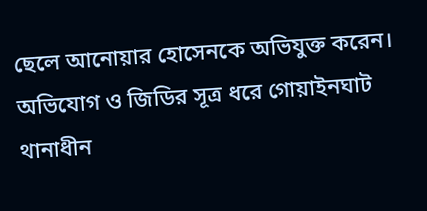ছেলে আনোয়ার হোসেনকে অভিযুক্ত করেন।
অভিযোগ ও জিডির সূত্র ধরে গোয়াইনঘাট থানাধীন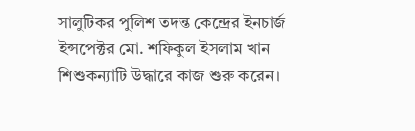সালুটিকর পুলিশ তদন্ত কেন্দ্রের ইনচার্জ ইন্সপেক্টর মো. শফিকুল ইসলাম খান শিশুকন্যাটি উদ্ধারে কাজ শুরু করেন।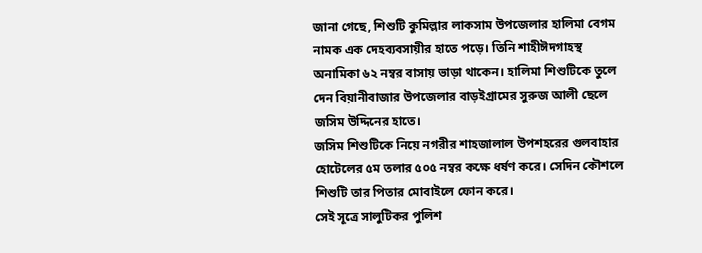জানা গেছে, শিশুটি কুমিল্লার লাকসাম উপজেলার হালিমা বেগম নামক এক দেহব্যবসায়ীর হাতে পড়ে। তিনি শাহীঈদগাহস্থ অনামিকা ৬২ নম্বর বাসায় ভাড়া থাকেন। হালিমা শিশুটিকে তুলে দেন বিয়ানীবাজার উপজেলার বাড়ইগ্রামের সুরুজ আলী ছেলে জসিম উদ্দিনের হাতে।
জসিম শিশুটিকে নিয়ে নগরীর শাহজালাল উপশহরের গুলবাহার হোটেলের ৫ম তলার ৫০৫ নম্বর কক্ষে ধর্ষণ করে। সেদিন কৌশলে শিশুটি তার পিতার মোবাইলে ফোন করে।
সেই সূত্রে সালুটিকর পুলিশ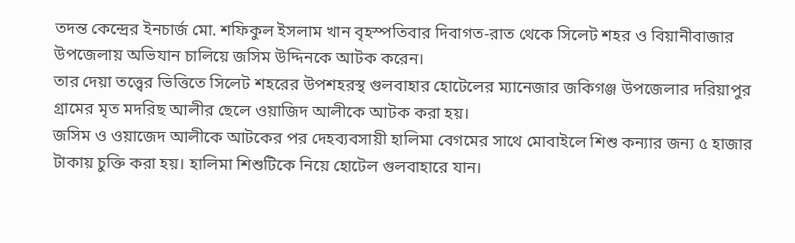তদন্ত কেন্দ্রের ইনচার্জ মো. শফিকুল ইসলাম খান বৃহস্পতিবার দিবাগত-রাত থেকে সিলেট শহর ও বিয়ানীবাজার উপজেলায় অভিযান চালিয়ে জসিম উদ্দিনকে আটক করেন।
তার দেয়া তত্ত্বের ভিত্তিতে সিলেট শহরের উপশহরস্থ গুলবাহার হোটেলের ম্যানেজার জকিগঞ্জ উপজেলার দরিয়াপুর গ্রামের মৃত মদরিছ আলীর ছেলে ওয়াজিদ আলীকে আটক করা হয়।
জসিম ও ওয়াজেদ আলীকে আটকের পর দেহব্যবসায়ী হালিমা বেগমের সাথে মোবাইলে শিশু কন্যার জন্য ৫ হাজার টাকায় চুক্তি করা হয়। হালিমা শিশুটিকে নিয়ে হোটেল গুলবাহারে যান।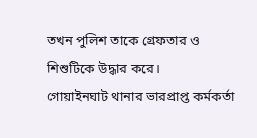তখন পুলিশ তাকে গ্রেফতার ও শিশুটিকে উদ্ধার করে।
গোয়াইনঘাট থানার ভারপ্রাপ্ত কর্মকর্তা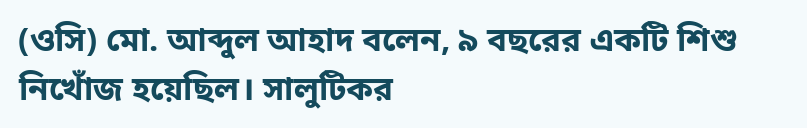(ওসি) মো. আব্দুল আহাদ বলেন, ৯ বছরের একটি শিশু নিখোঁজ হয়েছিল। সালুটিকর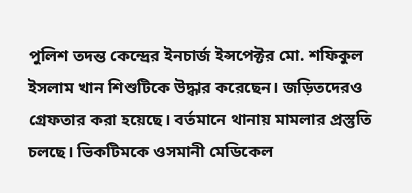পুলিশ তদন্ত কেন্দ্রের ইনচার্জ ইন্সপেক্টর মো. শফিকুল ইসলাম খান শিশুটিকে উদ্ধার করেছেন। জড়িতদেরও গ্রেফতার করা হয়েছে। বর্তমানে থানায় মামলার প্রস্তুতি চলছে। ভিকটিমকে ওসমানী মেডিকেল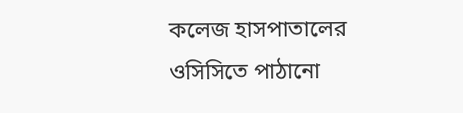কলেজ হাসপাতালের ওসিসিতে পাঠানো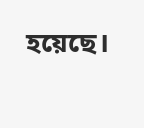হয়েছে।